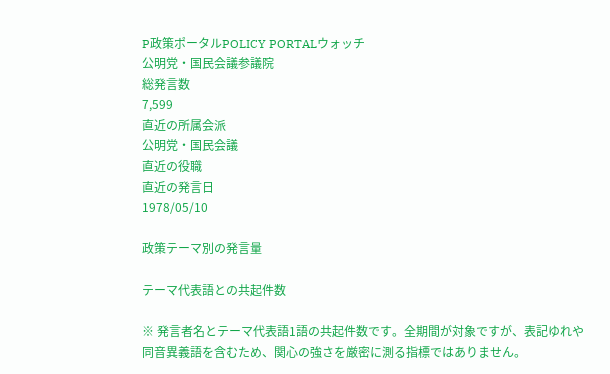P政策ポータルPOLICY PORTALウォッチ
公明党・国民会議参議院
総発言数
7,599
直近の所属会派
公明党・国民会議
直近の役職
直近の発言日
1978/05/10

政策テーマ別の発言量

テーマ代表語との共起件数

※ 発言者名とテーマ代表語1語の共起件数です。全期間が対象ですが、表記ゆれや 同音異義語を含むため、関心の強さを厳密に測る指標ではありません。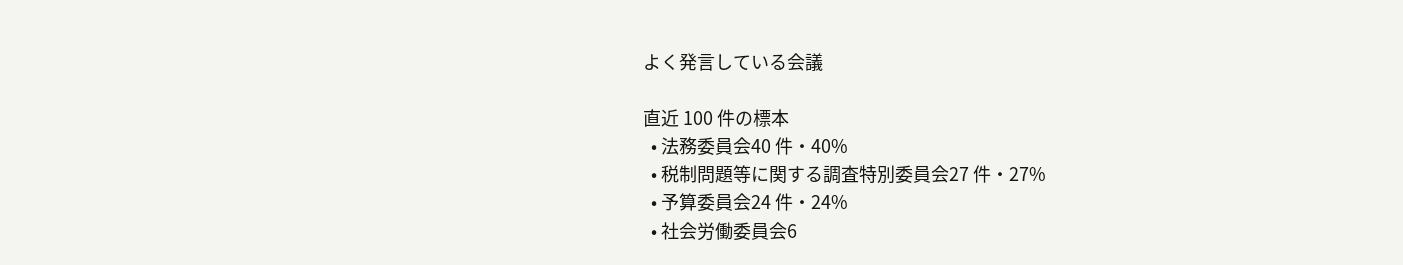よく発言している会議

直近 100 件の標本
  • 法務委員会40 件・40%
  • 税制問題等に関する調査特別委員会27 件・27%
  • 予算委員会24 件・24%
  • 社会労働委員会6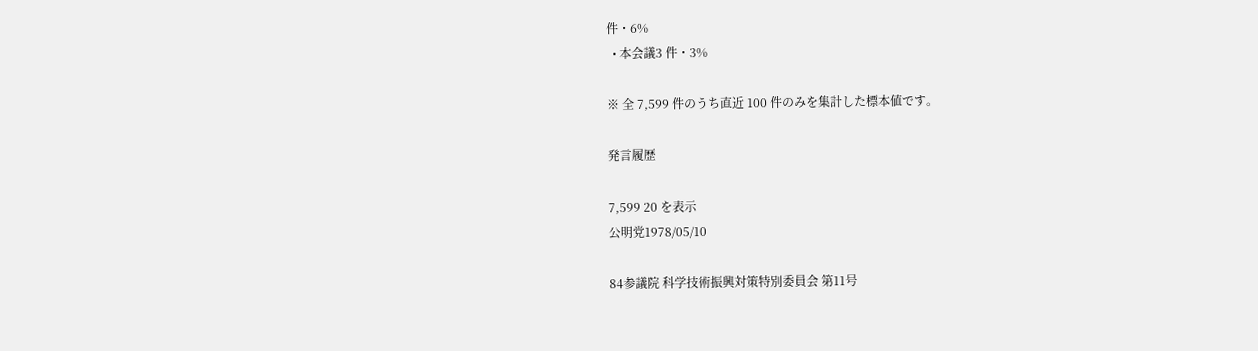件・6%
  • 本会議3 件・3%

※ 全 7,599 件のうち直近 100 件のみを集計した標本値です。

発言履歴

7,599 20 を表示
公明党1978/05/10

84参議院 科学技術振興対策特別委員会 第11号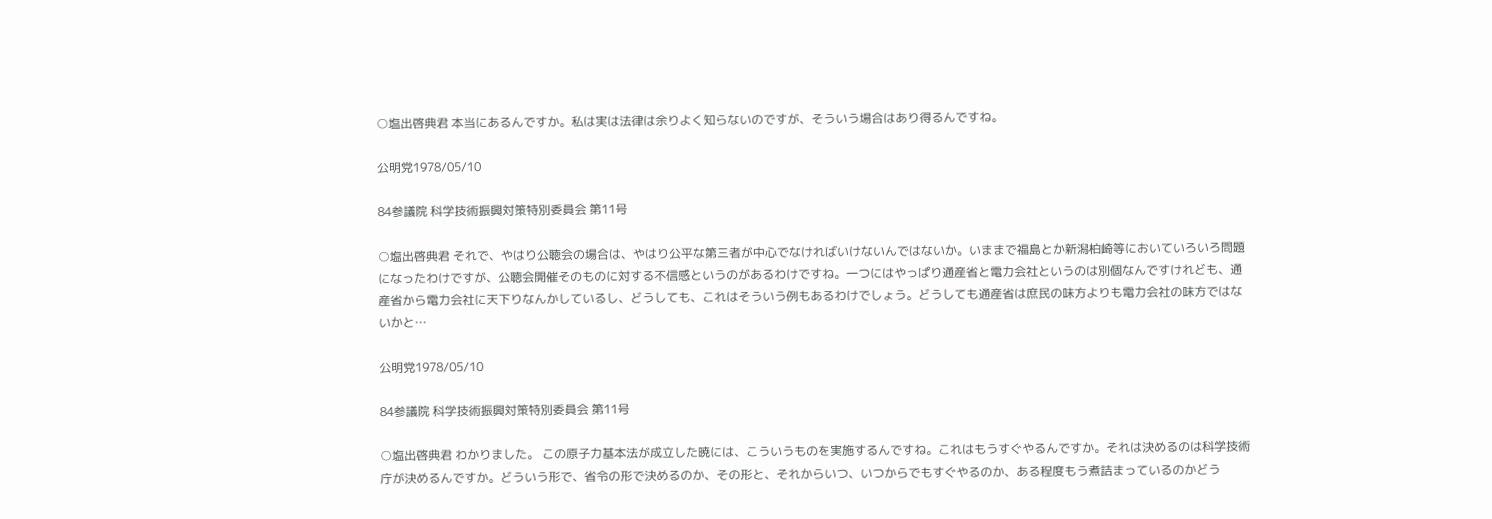○塩出啓典君 本当にあるんですか。私は実は法律は余りよく知らないのですが、そういう場合はあり得るんですね。

公明党1978/05/10

84参議院 科学技術振興対策特別委員会 第11号

○塩出啓典君 それで、やはり公聴会の場合は、やはり公平な第三者が中心でなければいけないんではないか。いままで福島とか新潟柏崎等においていろいろ問題になったわけですが、公聴会開催そのものに対する不信感というのがあるわけですね。一つにはやっぱり通産省と電力会社というのは別個なんですけれども、通産省から電力会社に天下りなんかしているし、どうしても、これはそういう例もあるわけでしょう。どうしても通産省は庶民の味方よりも電力会社の味方ではないかと…

公明党1978/05/10

84参議院 科学技術振興対策特別委員会 第11号

○塩出啓典君 わかりました。 この原子力基本法が成立した暁には、こういうものを実施するんですね。これはもうすぐやるんですか。それは決めるのは科学技術庁が決めるんですか。どういう形で、省令の形で決めるのか、その形と、それからいつ、いつからでもすぐやるのか、ある程度もう煮詰まっているのかどう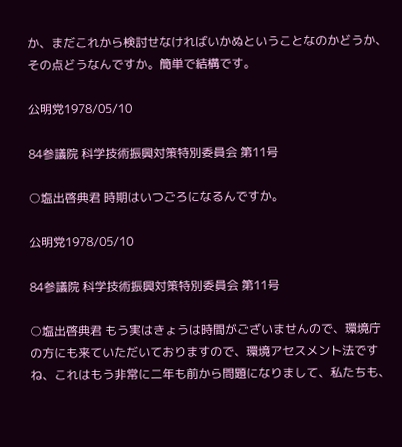か、まだこれから検討せなければいかぬということなのかどうか、その点どうなんですか。簡単で結構です。

公明党1978/05/10

84参議院 科学技術振興対策特別委員会 第11号

○塩出啓典君 時期はいつごろになるんですか。

公明党1978/05/10

84参議院 科学技術振興対策特別委員会 第11号

○塩出啓典君 もう実はきょうは時間がございませんので、環境庁の方にも来ていただいておりますので、環境アセスメント法ですね、これはもう非常に二年も前から問題になりまして、私たちも、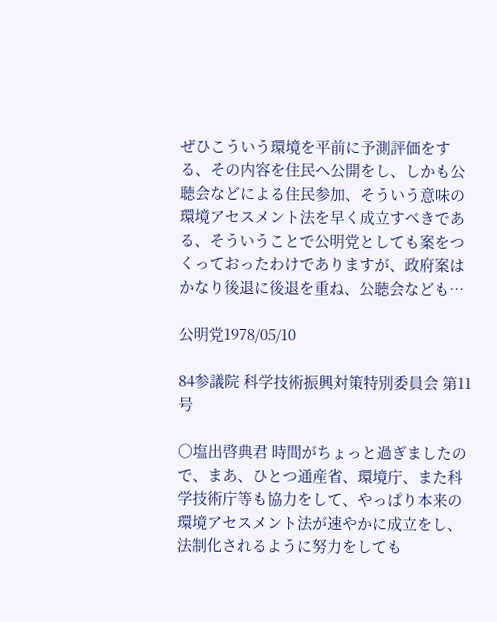ぜひこういう環境を平前に予測評価をする、その内容を住民へ公開をし、しかも公聴会などによる住民参加、そういう意味の環境アセスメント法を早く成立すべきである、そういうことで公明党としても案をつくっておったわけでありますが、政府案はかなり後退に後退を重ね、公聴会なども…

公明党1978/05/10

84参議院 科学技術振興対策特別委員会 第11号

○塩出啓典君 時間がちょっと過ぎましたので、まあ、ひとつ通産省、環境庁、また科学技術庁等も協力をして、やっぱり本来の環境アセスメント法が速やかに成立をし、法制化されるように努力をしても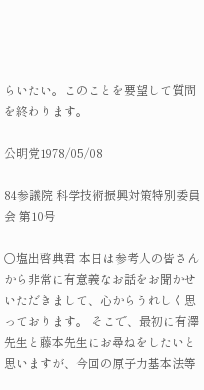らいたい。このことを要望して質問を終わります。

公明党1978/05/08

84参議院 科学技術振興対策特別委員会 第10号

○塩出啓典君 本日は参考人の皆さんから非常に有意義なお話をお聞かせいただきまして、心からうれしく思っております。 そこで、最初に有澤先生と藤本先生にお尋ねをしたいと思いますが、今回の原子力基本法等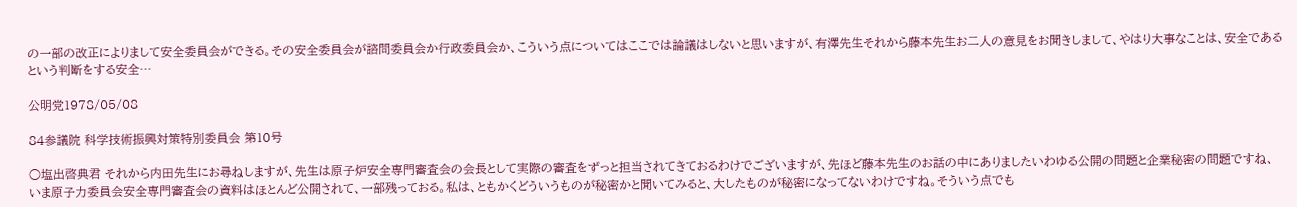の一部の改正によりまして安全委員会ができる。その安全委員会が諮問委員会か行政委員会か、こういう点についてはここでは論議はしないと思いますが、有澤先生それから藤本先生お二人の意見をお聞きしまして、やはり大事なことは、安全であるという判断をする安全…

公明党1978/05/08

84参議院 科学技術振興対策特別委員会 第10号

○塩出啓典君 それから内田先生にお尋ねしますが、先生は原子炉安全専門審査会の会長として実際の審査をずっと担当されてきておるわけでございますが、先ほど藤本先生のお話の中にありましたいわゆる公開の問題と企業秘密の問題ですね、いま原子力委員会安全専門審査会の資料はほとんど公開されて、一部残っておる。私は、ともかくどういうものが秘密かと聞いてみると、大したものが秘密になってないわけですね。そういう点でも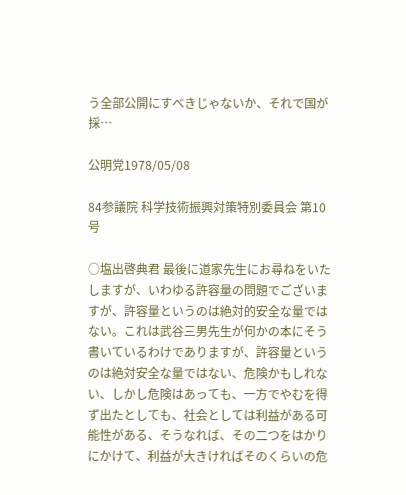う全部公開にすべきじゃないか、それで国が採…

公明党1978/05/08

84参議院 科学技術振興対策特別委員会 第10号

○塩出啓典君 最後に道家先生にお尋ねをいたしますが、いわゆる許容量の問題でございますが、許容量というのは絶対的安全な量ではない。これは武谷三男先生が何かの本にそう書いているわけでありますが、許容量というのは絶対安全な量ではない、危険かもしれない、しかし危険はあっても、一方でやむを得ず出たとしても、社会としては利益がある可能性がある、そうなれば、その二つをはかりにかけて、利益が大きければそのくらいの危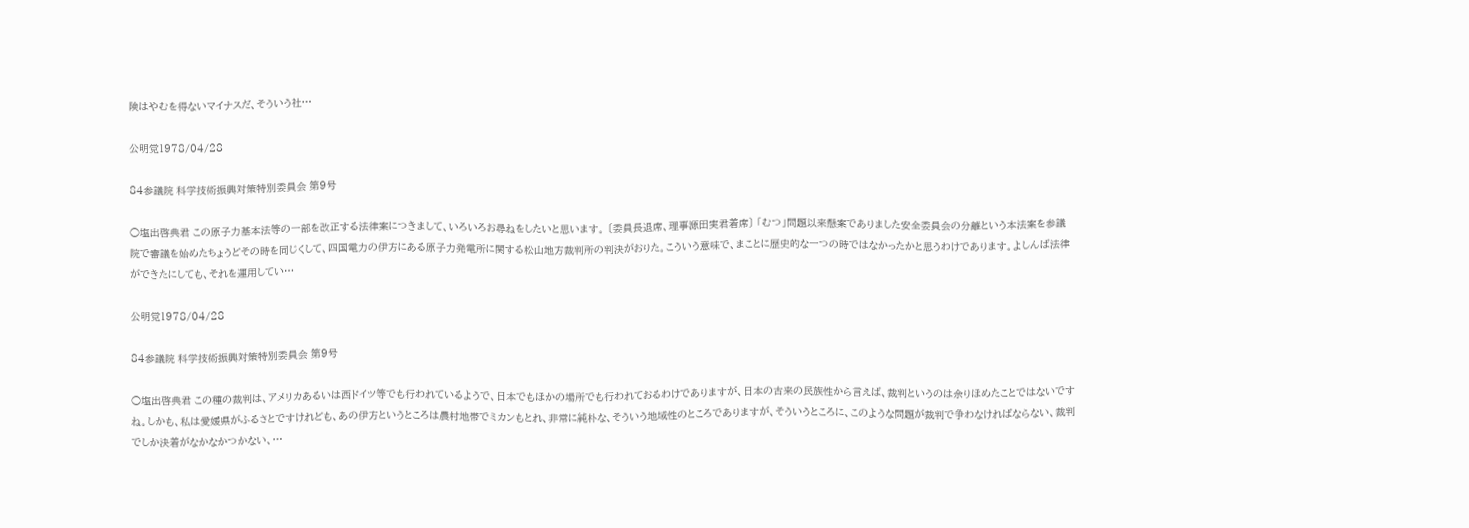険はやむを得ないマイナスだ、そういう社…

公明党1978/04/28

84参議院 科学技術振興対策特別委員会 第9号

○塩出啓典君 この原子力基本法等の一部を改正する法律案につきまして、いろいろお尋ねをしたいと思います。 〔委員長退席、理事源田実君着席〕 「むつ」問題以来懸案でありました安全委員会の分離という本法案を参議院で審議を始めたちょうどその時を同じくして、四国電力の伊方にある原子力発電所に関する松山地方裁判所の判決がおりた。こういう意味で、まことに歴史的な一つの時ではなかったかと思うわけであります。よしんば法律ができたにしても、それを運用してい…

公明党1978/04/28

84参議院 科学技術振興対策特別委員会 第9号

○塩出啓典君 この種の裁判は、アメリカあるいは西ドイツ等でも行われているようで、日本でもほかの場所でも行われておるわけでありますが、日本の古来の民族性から言えば、裁判というのは余りほめたことではないですね。しかも、私は愛媛県がふるさとですけれども、あの伊方というところは農村地帯でミカンもとれ、非常に純朴な、そういう地域性のところでありますが、そういうところに、このような問題が裁判で争わなければならない、裁判でしか決着がなかなかつかない、…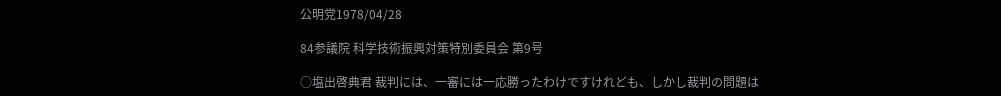公明党1978/04/28

84参議院 科学技術振興対策特別委員会 第9号

○塩出啓典君 裁判には、一審には一応勝ったわけですけれども、しかし裁判の問題は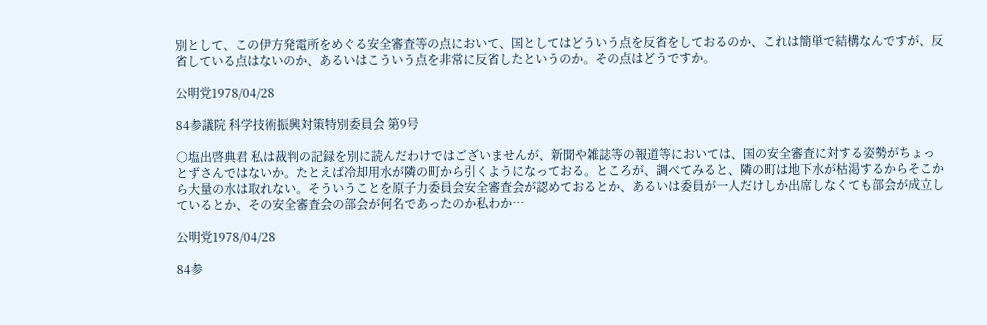別として、この伊方発電所をめぐる安全審査等の点において、国としてはどういう点を反省をしておるのか、これは簡単で結構なんですが、反省している点はないのか、あるいはこういう点を非常に反省したというのか。その点はどうですか。

公明党1978/04/28

84参議院 科学技術振興対策特別委員会 第9号

○塩出啓典君 私は裁判の記録を別に読んだわけではございませんが、新聞や雑誌等の報道等においては、国の安全審査に対する姿勢がちょっとずさんではないか。たとえば冷却用水が隣の町から引くようになっておる。ところが、調べてみると、隣の町は地下水が枯渇するからそこから大量の水は取れない。そういうことを原子力委員会安全審査会が認めておるとか、あるいは委員が一人だけしか出席しなくても部会が成立しているとか、その安全審査会の部会が何名であったのか私わか…

公明党1978/04/28

84参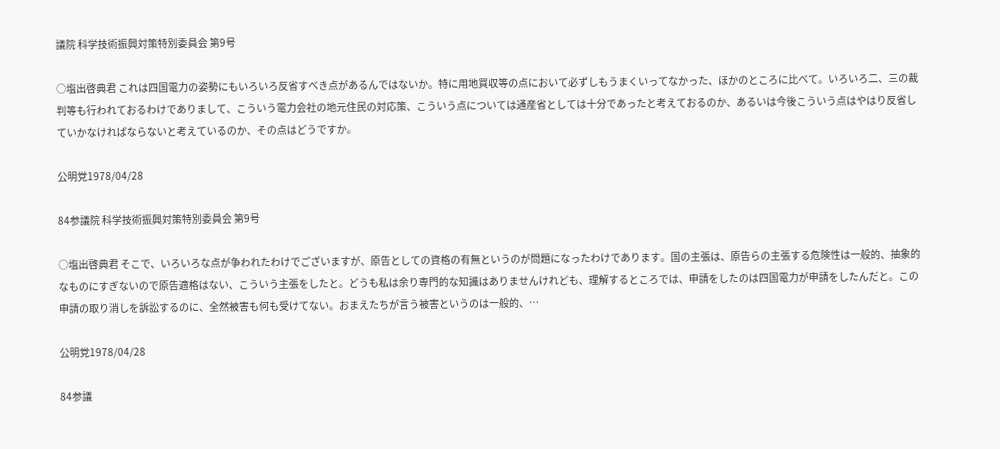議院 科学技術振興対策特別委員会 第9号

○塩出啓典君 これは四国電力の姿勢にもいろいろ反省すべき点があるんではないか。特に用地買収等の点において必ずしもうまくいってなかった、ほかのところに比べて。いろいろ二、三の裁判等も行われておるわけでありまして、こういう電力会社の地元住民の対応策、こういう点については通産省としては十分であったと考えておるのか、あるいは今後こういう点はやはり反省していかなければならないと考えているのか、その点はどうですか。

公明党1978/04/28

84参議院 科学技術振興対策特別委員会 第9号

○塩出啓典君 そこで、いろいろな点が争われたわけでございますが、原告としての資格の有無というのが問題になったわけであります。国の主張は、原告らの主張する危険性は一般的、抽象的なものにすぎないので原告適格はない、こういう主張をしたと。どうも私は余り専門的な知識はありませんけれども、理解するところでは、申請をしたのは四国電力が申請をしたんだと。この申請の取り消しを訴訟するのに、全然被害も何も受けてない。おまえたちが言う被害というのは一般的、…

公明党1978/04/28

84参議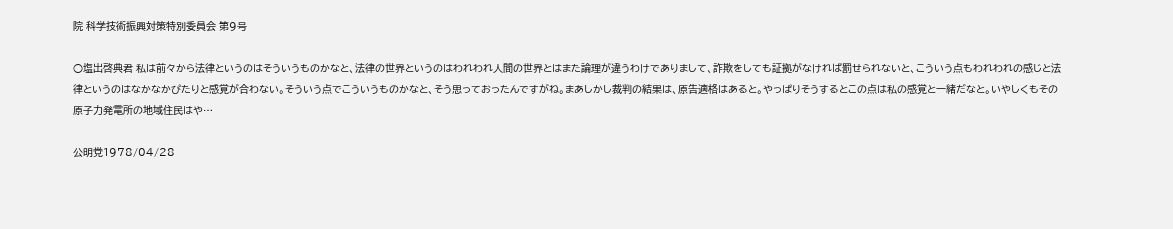院 科学技術振興対策特別委員会 第9号

○塩出啓典君 私は前々から法律というのはそういうものかなと、法律の世界というのはわれわれ人間の世界とはまた論理が違うわけでありまして、詐欺をしても証拠がなければ罰せられないと、こういう点もわれわれの感じと法律というのはなかなかぴたりと感覚が合わない。そういう点でこういうものかなと、そう思っておったんですがね。まあしかし裁判の結果は、原告適格はあると。やっぱりそうするとこの点は私の感覚と一緒だなと。いやしくもその原子力発電所の地域住民はや…

公明党1978/04/28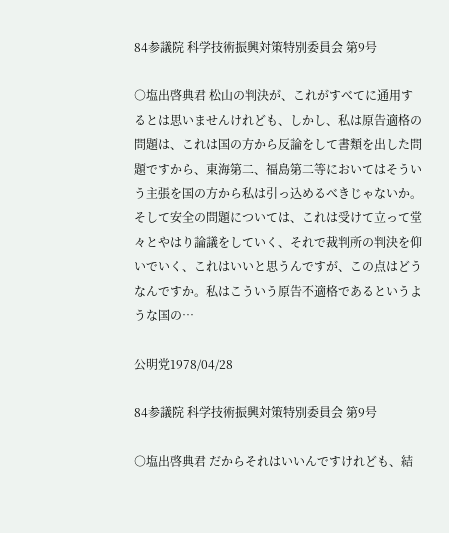84参議院 科学技術振興対策特別委員会 第9号

○塩出啓典君 松山の判決が、これがすべてに通用するとは思いませんけれども、しかし、私は原告適格の問題は、これは国の方から反論をして書類を出した問題ですから、東海第二、福島第二等においてはそういう主張を国の方から私は引っ込めるべきじゃないか。そして安全の問題については、これは受けて立って堂々とやはり論議をしていく、それで裁判所の判決を仰いでいく、これはいいと思うんですが、この点はどうなんですか。私はこういう原告不適格であるというような国の…

公明党1978/04/28

84参議院 科学技術振興対策特別委員会 第9号

○塩出啓典君 だからそれはいいんですけれども、結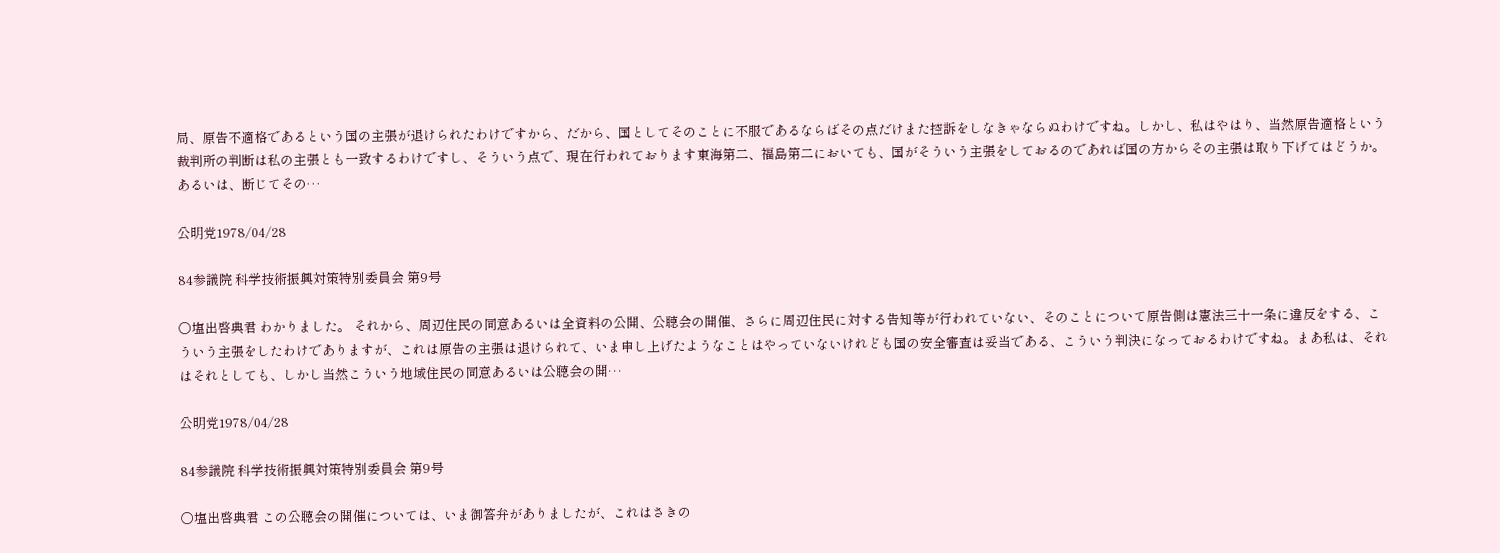局、原告不適格であるという国の主張が退けられたわけですから、だから、国としてそのことに不服であるならばその点だけまた控訴をしなきゃならぬわけですね。しかし、私はやはり、当然原告適格という裁判所の判断は私の主張とも一致するわけですし、そういう点で、現在行われております東海第二、福島第二においても、国がそういう主張をしておるのであれば国の方からその主張は取り下げてはどうか。あるいは、断じてその…

公明党1978/04/28

84参議院 科学技術振興対策特別委員会 第9号

○塩出啓典君 わかりました。 それから、周辺住民の同意あるいは全資料の公開、公聴会の開催、さらに周辺住民に対する告知等が行われていない、そのことについて原告側は憲法三十一条に違反をする、こういう主張をしたわけでありますが、これは原告の主張は退けられて、いま申し上げたようなことはやっていないけれども国の安全審査は妥当である、こういう判決になっておるわけですね。まあ私は、それはそれとしても、しかし当然こういう地域住民の同意あるいは公聴会の開…

公明党1978/04/28

84参議院 科学技術振興対策特別委員会 第9号

○塩出啓典君 この公聴会の開催については、いま御答弁がありましたが、これはさきの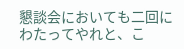懇談会においても二回にわたってやれと、こ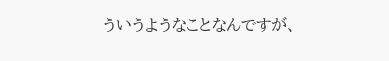ういうようなことなんですが、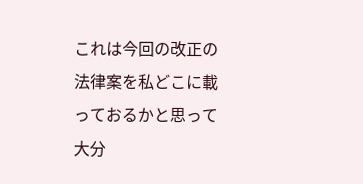これは今回の改正の法律案を私どこに載っておるかと思って大分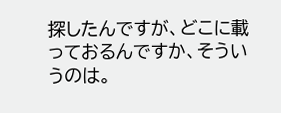探したんですが、どこに載っておるんですか、そういうのは。